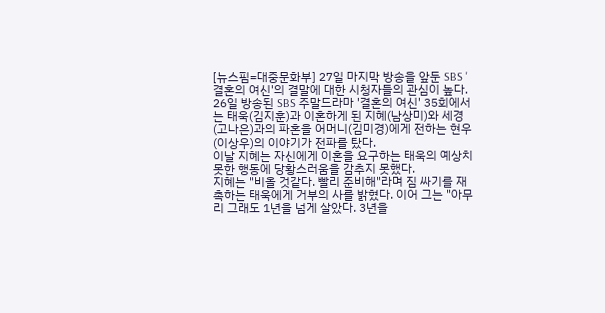[뉴스핌=대중문화부] 27일 마지막 방송을 앞둔 SBS '결혼의 여신'의 결말에 대한 시청자들의 관심이 높다.
26일 방송된 SBS 주말드라마 '결혼의 여신' 35회에서는 태욱(김지훈)과 이혼하게 된 지혜(남상미)와 세경(고나은)과의 파혼을 어머니(김미경)에게 전하는 현우(이상우)의 이야기가 전파를 탔다.
이날 지혜는 자신에게 이혼을 요구하는 태욱의 예상치 못한 행동에 당황스러움을 감추지 못했다.
지혜는 "비올 것같다. 빨리 준비해"라며 짐 싸기를 재촉하는 태욱에게 거부의 사를 밝혔다. 이어 그는 "아무리 그래도 1년을 넘게 살았다. 3년을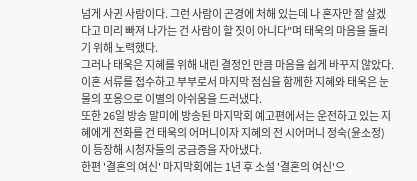넘게 사귄 사람이다. 그런 사람이 곤경에 처해 있는데 나 혼자만 잘 살겠다고 미리 빠져 나가는 건 사람이 할 짓이 아니다"며 태욱의 마음을 돌리기 위해 노력했다.
그러나 태욱은 지혜를 위해 내린 결정인 만큼 마음을 쉽게 바꾸지 않았다.
이혼 서류를 접수하고 부부로서 마지막 점심을 함께한 지혜와 태욱은 눈물의 포옹으로 이별의 아쉬움을 드러냈다.
또한 26일 방송 말미에 방송된 마지막회 예고편에서는 운전하고 있는 지혜에게 전화를 건 태욱의 어머니이자 지혜의 전 시어머니 정숙(윤소정)이 등장해 시청자들의 궁금증을 자아냈다.
한편 '결혼의 여신' 마지막회에는 1년 후 소설 '결혼의 여신'으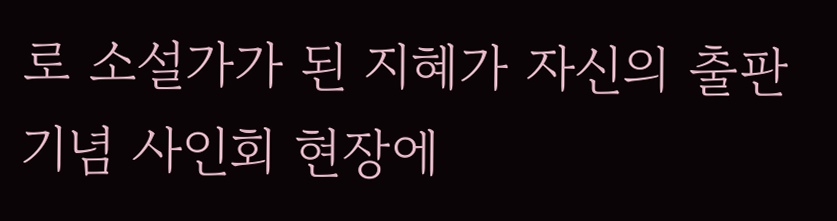로 소설가가 된 지혜가 자신의 출판 기념 사인회 현장에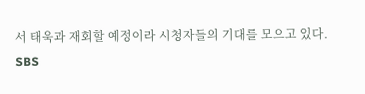서 태욱과 재회할 예정이라 시청자들의 기대를 모으고 있다.
SBS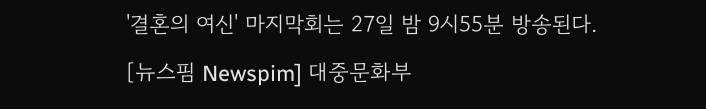'결혼의 여신' 마지막회는 27일 밤 9시55분 방송된다.
[뉴스핌 Newspim] 대중문화부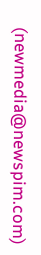(newmedia@newspim.com)